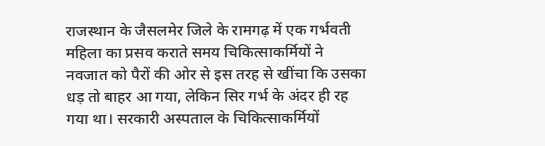राजस्थान के जैसलमेर जिले के रामगढ़ में एक गर्भवती महिला का प्रसव कराते समय चिकित्साकर्मियों ने नवजात को पैरों की ओर से इस तरह से खींचा कि उसका धड़ तो बाहर आ गया, लेकिन सिर गर्भ के अंदर ही रह गया था। सरकारी अस्पताल के चिकित्साकर्मियों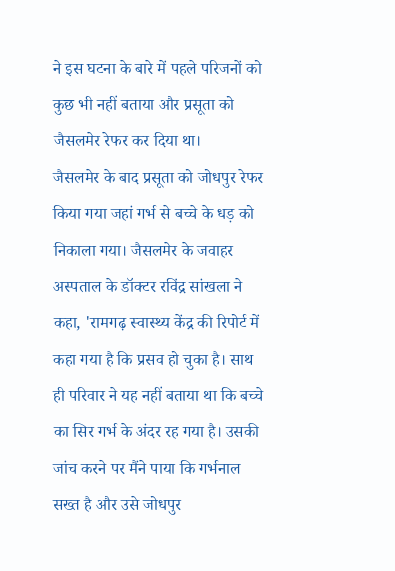ने इस घटना के बारे में पहले परिजनों को कुछ भी नहीं बताया और प्रसूता को जैसलमेर रेफर कर दिया था।
जैसलमेर के बाद प्रसूता को जोधपुर रेफर किया गया जहां गर्भ से बच्चे के धड़ को निकाला गया। जैसलमेर के जवाहर अस्पताल के डॉक्टर रविंद्र सांखला ने कहा, 'रामगढ़ स्वास्थ्य केंद्र की रिपोर्ट में कहा गया है कि प्रसव हो चुका है। साथ ही परिवार ने यह नहीं बताया था कि बच्चे का सिर गर्भ के अंदर रह गया है। उसकी जांच करने पर मैंने पाया कि गर्भनाल सख्त है और उसे जोधपुर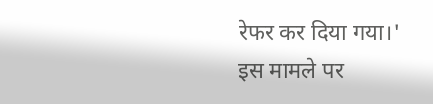रेफर कर दिया गया।'
इस मामले पर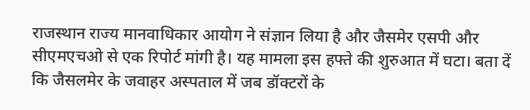राजस्थान राज्य मानवाधिकार आयोग ने संज्ञान लिया है और जैसमेर एसपी और सीएमएचओ से एक रिपोर्ट मांगी है। यह मामला इस हफ्ते की शुरुआत में घटा। बता दें कि जैसलमेर के जवाहर अस्पताल में जब डॉक्टरों के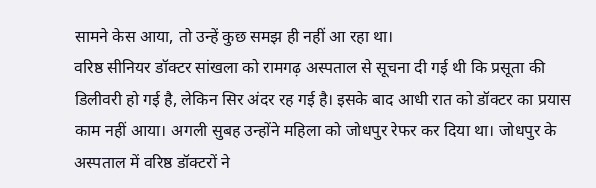सामने केस आया, तो उन्हें कुछ समझ ही नहीं आ रहा था।
वरिष्ठ सीनियर डॉक्टर सांखला को रामगढ़ अस्पताल से सूचना दी गई थी कि प्रसूता की डिलीवरी हो गई है, लेकिन सिर अंदर रह गई है। इसके बाद आधी रात को डॉक्टर का प्रयास काम नहीं आया। अगली सुबह उन्होंने महिला को जोधपुर रेफर कर दिया था। जोधपुर के अस्पताल में वरिष्ठ डॉक्टरों ने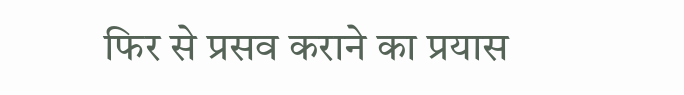फिर से प्रसव कराने का प्रयास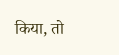किया, तो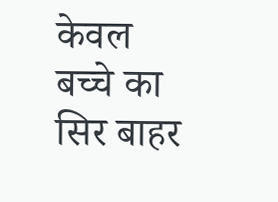केवल बच्चे का सिर बाहर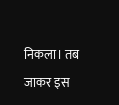निकला। तब जाकर इस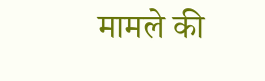मामले की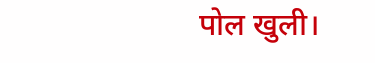पोल खुली।